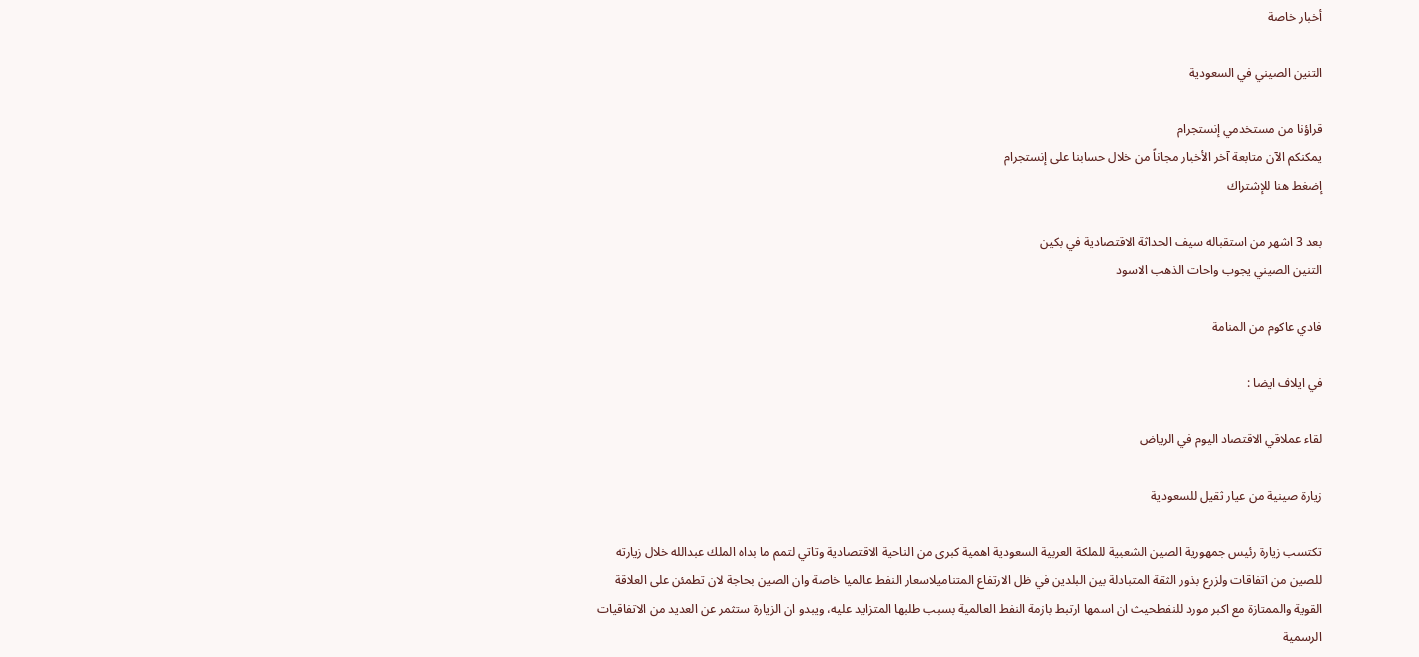أخبار خاصة

التنين الصيني في السعودية

قراؤنا من مستخدمي إنستجرام
يمكنكم الآن متابعة آخر الأخبار مجاناً من خلال حسابنا على إنستجرام
إضغط هنا للإشتراك

بعد 3 اشهر من استقباله سيف الحداثة الاقتصادية في بكين
التنين الصيني يجوب واحات الذهب الاسود

فادي عاكوم من المنامة

في ايلاف ايضا :

لقاء عملاقي الاقتصاد اليوم في الرياض

زيارة صينية من عيار ثقيل للسعودية

تكتسب زيارة رئيس جمهورية الصين الشعبية للملكة العربية السعودية اهمية كبرى من الناحية الاقتصادية وتاتي لتمم ما بداه الملك عبدالله خلال زيارته للصين من اتفاقات ولزرع بذور الثقة المتبادلة بين البلدين في ظل الارتفاع المتناميلاسعار النفط عالميا خاصة وان الصين بحاجة لان تطمئن على العلاقة القوية والممتازة مع اكبر مورد للنفطحيث ان اسمها ارتبط بازمة النفط العالمية بسبب طلبها المتزايد عليه، ويبدو ان الزيارة ستثمر عن العديد من الاتفاقيات الرسمية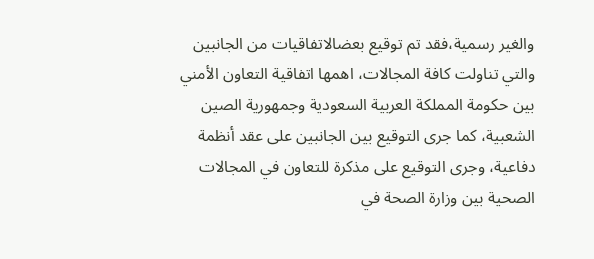والغير رسمية،فقد تم توقيع بعضالاتفاقيات من الجانبين والتي تناولت كافة المجالات، اهمها اتفاقية التعاون الأمني بين حكومة المملكة العربية السعودية وجمهورية الصين الشعبية، كما جرى التوقيع بين الجانبين على عقد أنظمة دفاعية، وجرى التوقيع على مذكرة للتعاون في المجالات الصحية بين وزارة الصحة في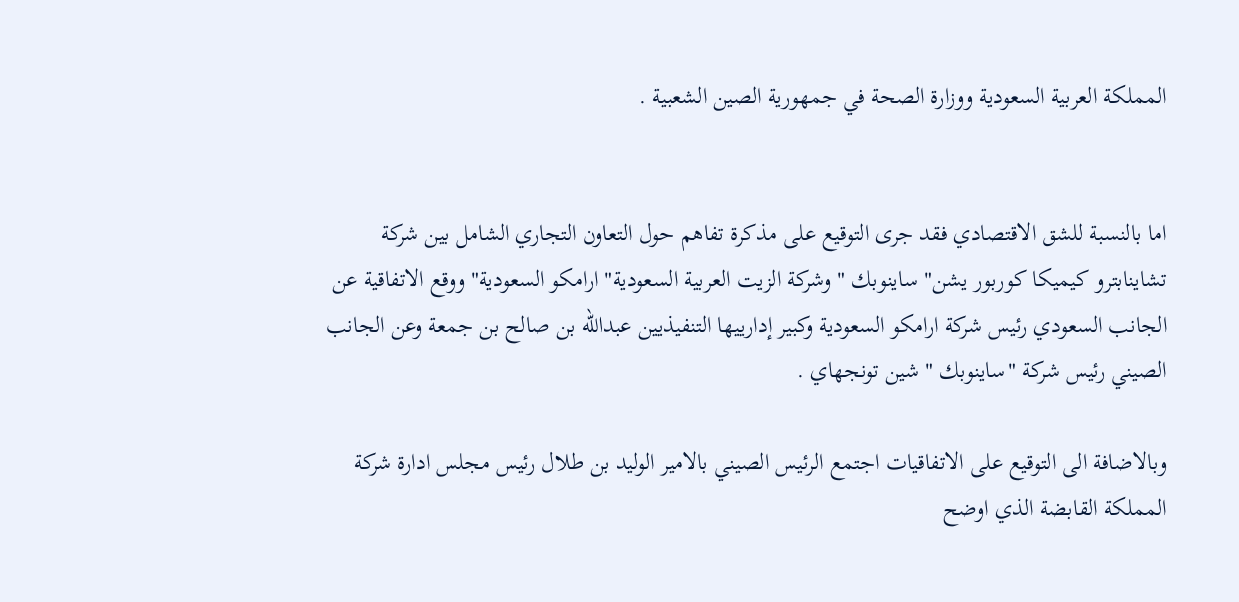المملكة العربية السعودية ووزارة الصحة في جمهورية الصين الشعبية .


اما بالنسبة للشق الاقتصادي فقد جرى التوقيع على مذكرة تفاهم حول التعاون التجاري الشامل بين شركة تشاينابترو كيميكا كوربور يشن" ساينوبك " وشركة الزيت العربية السعودية" ارامكو السعودية" ووقع الاتفاقية عن الجانب السعودي رئيس شركة ارامكو السعودية وكبير إدارييها التنفيذيين عبدالله بن صالح بن جمعة وعن الجانب الصيني رئيس شركة "ساينوبك " شين تونجهاي .

وبالاضافة الى التوقيع على الاتفاقيات اجتمع الرئيس الصيني بالامير الوليد بن طلال رئيس مجلس ادارة شركة المملكة القابضة الذي اوضح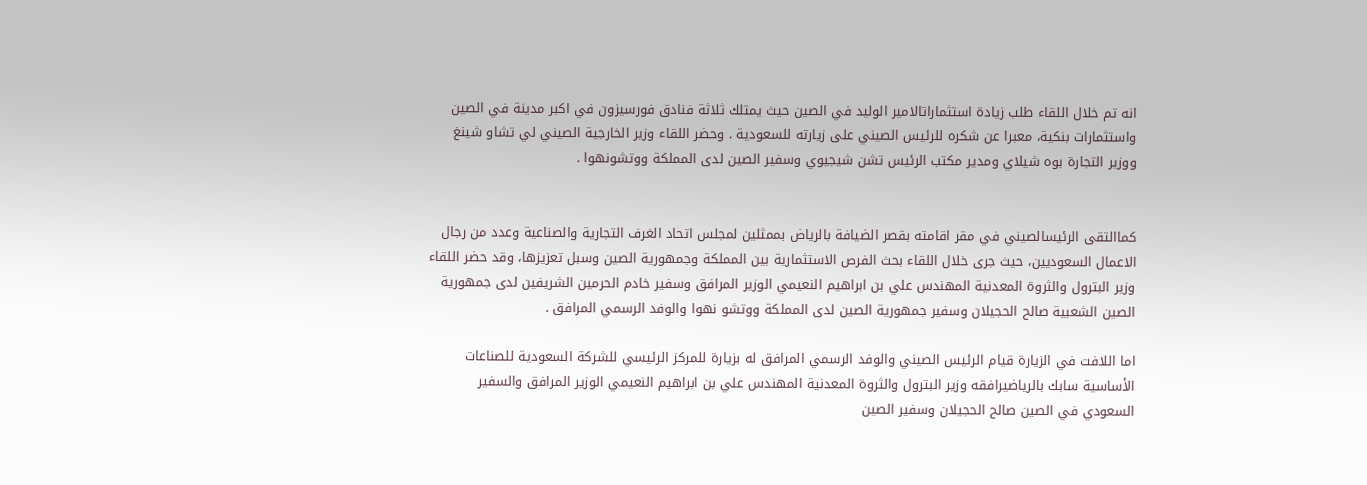انه تم خلال اللقاء طلب زيادة استثماراتالامير الوليد في الصين حيث يمتلك ثلاثة فنادق فورسيزون في اكبر مدينة في الصين واستثمارات بنكية، معبرا عن شكره للرئيس الصيني على زيارته للسعودية . وحضر اللقاء وزير الخارجية الصيني لي تشاو شينغ ووزير التجارة بوه شيلاي ومدير مكتب الرئيس تشن شيجيوي وسفير الصين لدى المملكة ووتشونهوا .


كماالتقى الرئيسالصيني في مقر اقامته بقصر الضيافة بالرياض بممثلين لمجلس اتحاد الغرف التجارية والصناعية وعدد من رجال الاعمال السعوديين، حيث جرى خلال اللقاء بحث الفرص الاستثمارية بين المملكة وجمهورية الصين وسبل تعزيزها، وقد حضر اللقاء وزير البترول والثروة المعدنية المهندس علي بن ابراهيم النعيمي الوزير المرافق وسفير خادم الحرمين الشريفين لدى جمهورية الصين الشعبية صالح الحجيلان وسفير جمهورية الصين لدى المملكة ووتشو نهوا والوفد الرسمي المرافق .

اما اللافت في الزيارة قيام الرئيس الصيني والوفد الرسمي المرافق له بزيارة للمركز الرئيسي للشركة السعودية للصناعات الأساسية سابك بالرياضيرافقه وزير البترول والثروة المعدنية المهندس علي بن ابراهيم النعيمي الوزير المرافق والسفير السعودي في الصين صالح الحجيلان وسفير الصين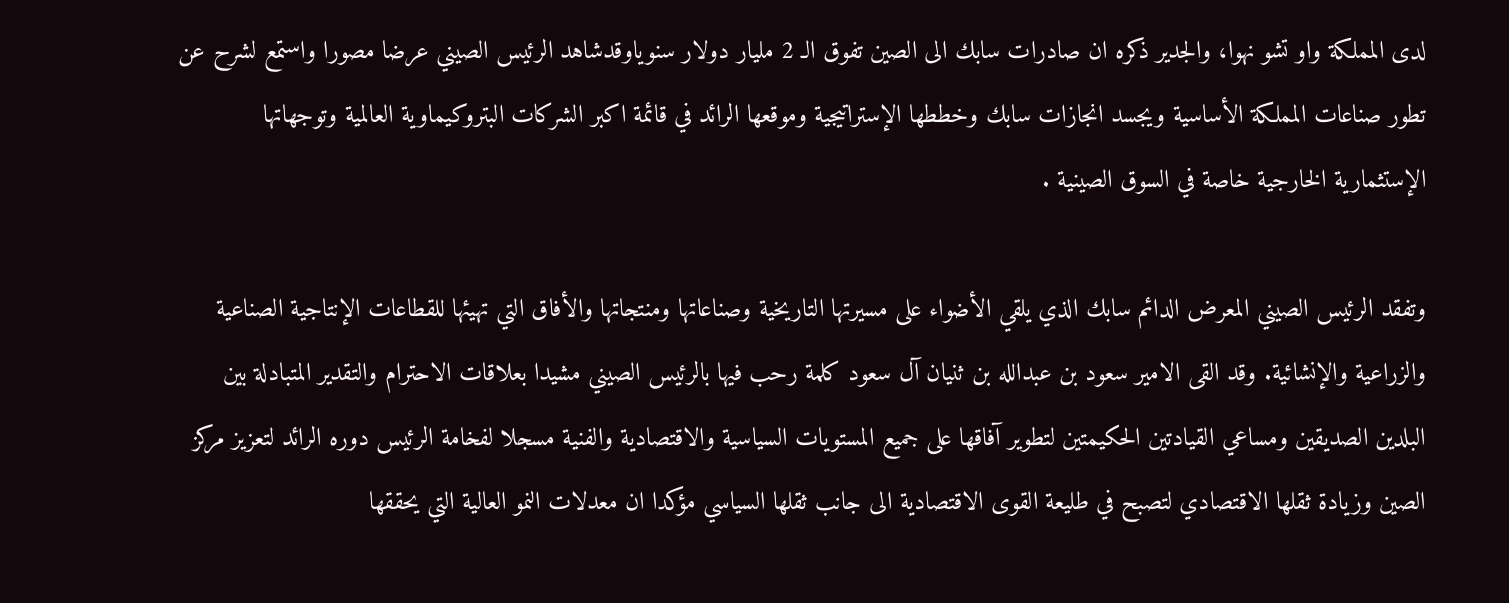لدى المملكة واو تشو نهوا، والجدير ذكره ان صادرات سابك الى الصين تفوق الـ 2 مليار دولار سنوياوقدشاهد الرئيس الصيني عرضا مصورا واستمع لشرح عن تطور صناعات المملكة الأساسية ويجسد انجازات سابك وخططها الإستراتيجية وموقعها الرائد في قائمة اكبر الشركات البتروكيماوية العالمية وتوجهاتها الإستثمارية الخارجية خاصة في السوق الصينية .

وتفقد الرئيس الصيني المعرض الدائم سابك الذي يلقي الأضواء على مسيرتها التاريخية وصناعاتها ومنتجاتها والأفاق التي تهيئها للقطاعات الإنتاجية الصناعية والزراعية والإنشائية. وقد القى الامير سعود بن عبدالله بن ثنيان آل سعود كلمة رحب فيها بالرئيس الصيني مشيدا بعلاقات الاحترام والتقدير المتبادلة بين البلدين الصديقين ومساعي القيادتين الحكيمتين لتطوير آفاقها على جميع المستويات السياسية والاقتصادية والفنية مسجلا لفخامة الرئيس دوره الرائد لتعزيز مركز الصين وزيادة ثقلها الاقتصادي لتصبح في طليعة القوى الاقتصادية الى جانب ثقلها السياسي مؤكدا ان معدلات النمو العالية التي يحققها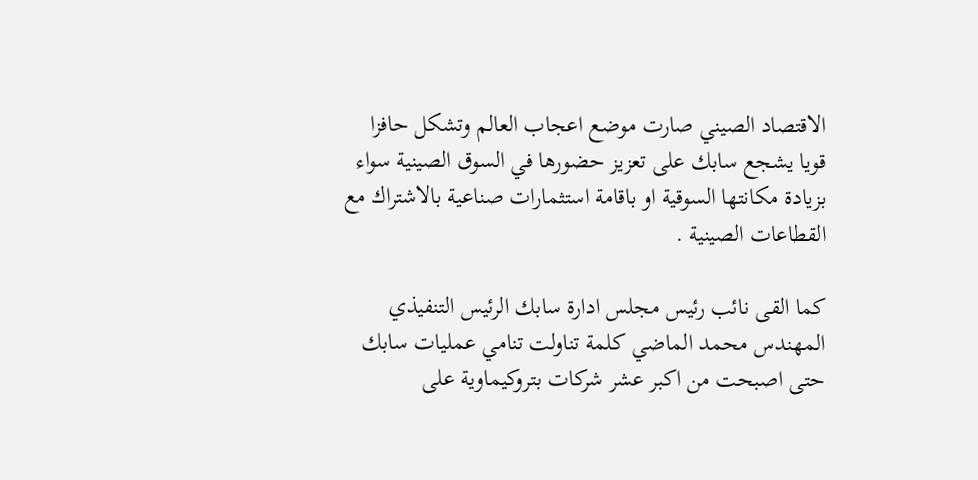الاقتصاد الصيني صارت موضع اعجاب العالم وتشكل حافزا قويا يشجع سابك على تعزيز حضورها في السوق الصينية سواء بزيادة مكانتها السوقية او باقامة استثمارات صناعية بالاشتراك مع القطاعات الصينية .

كما القى نائب رئيس مجلس ادارة سابك الرئيس التنفيذي المهندس محمد الماضي كلمة تناولت تنامي عمليات سابك حتى اصبحت من اكبر عشر شركات بتروكيماوية على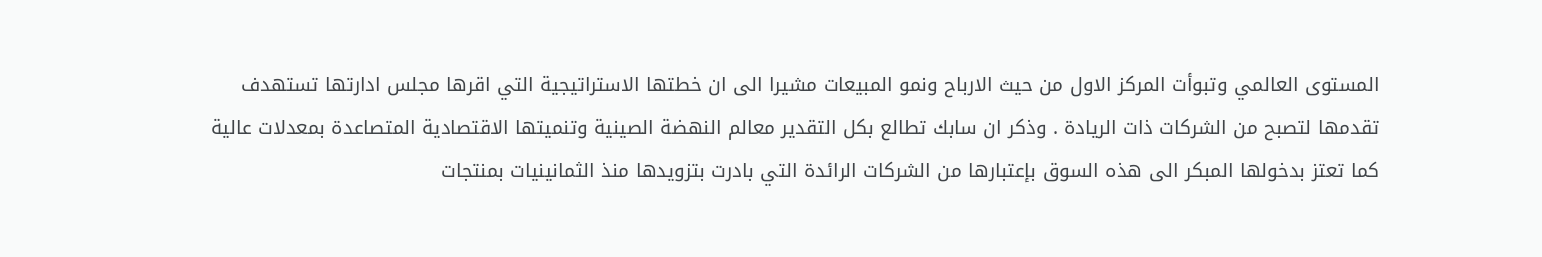المستوى العالمي وتبوأت المركز الاول من حيث الارباح ونمو المبيعات مشيرا الى ان خطتها الاستراتيجية التي اقرها مجلس ادارتها تستهدف تقدمها لتصبح من الشركات ذات الريادة . وذكر ان سابك تطالع بكل التقدير معالم النهضة الصينية وتنميتها الاقتصادية المتصاعدة بمعدلات عالية كما تعتز بدخولها المبكر الى هذه السوق بإعتبارها من الشركات الرائدة التي بادرت بتزويدها منذ الثمانينيات بمنتجات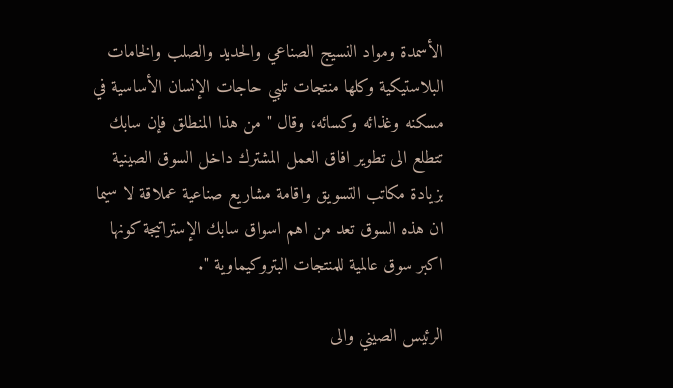الأسمدة ومواد النسيج الصناعي والحديد والصلب والخامات البلاستيكية وكلها منتجات تلبي حاجات الإنسان الأساسية في مسكنه وغذائه وكسائه، وقال " من هذا المنطلق فإن سابك تتطلع الى تطوير افاق العمل المشترك داخل السوق الصينية بزيادة مكاتب التسويق واقامة مشاريع صناعية عملاقة لا سيما ان هذه السوق تعد من اهم اسواق سابك الإستراتيجة كونها اكبر سوق عالمية للمنتجات البتروكيماوية ".

الرئيس الصيني والى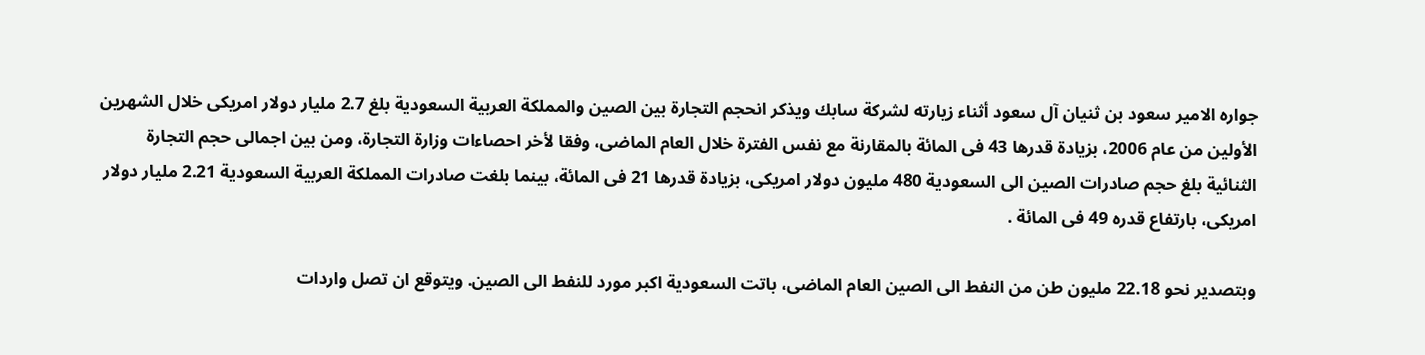جواره الامير سعود بن ثنيان آل سعود أثناء زيارته لشركة سابك ويذكر انحجم التجارة بين الصين والمملكة العربية السعودية بلغ 2.7 مليار دولار امريكى خلال الشهرين الأولين من عام 2006، بزيادة قدرها 43 فى المائة بالمقارنة مع نفس الفترة خلال العام الماضى، وفقا لأخر احصاءات وزارة التجارة، ومن بين اجمالى حجم التجارة الثنائية بلغ حجم صادرات الصين الى السعودية 480 مليون دولار امريكى، بزيادة قدرها 21 فى المائة، بينما بلغت صادرات المملكة العربية السعودية 2.21 مليار دولار امريكى، بارتفاع قدره 49 فى المائة .

وبتصدير نحو 22.18 مليون طن من النفط الى الصين العام الماضى، باتت السعودية اكبر مورد للنفط الى الصين. ويتوقع ان تصل واردات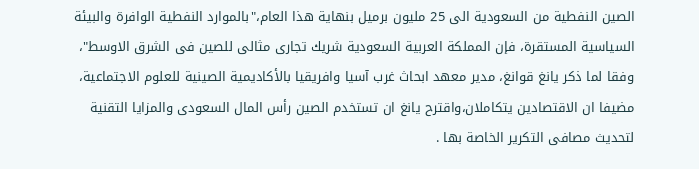الصين النفطية من السعودية الى 25 مليون برميل بنهاية هذا العام،"بالموارد النفطية الوافرة والبيئة السياسية المستقرة، فإن المملكة العربية السعودية شريك تجارى مثالى للصين فى الشرق الاوسط"، وفقا لما ذكر يانغ قوانغ، مدير معهد ابحاث غرب آسيا وافريقيا بالأكاديمية الصينية للعلوم الاجتماعية، مضيفا ان الاقتصادين يتكاملان،واقترح يانغ ان تستخدم الصين رأس المال السعودى والمزايا التقنية لتحديث مصافى التكرير الخاصة بها .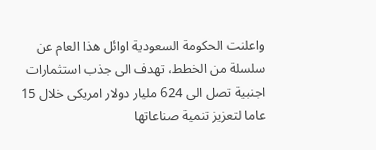واعلنت الحكومة السعودية اوائل هذا العام عن سلسلة من الخطط، تهدف الى جذب استثمارات اجنبية تصل الى 624 مليار دولار امريكى خلال 15 عاما لتعزيز تنمية صناعاتها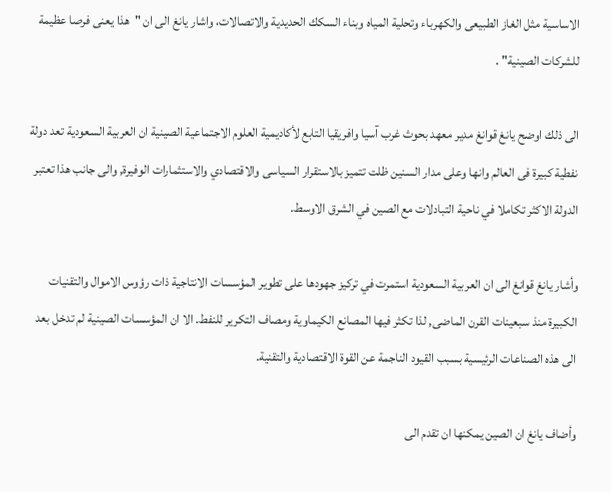الاساسية مثل الغاز الطبيعى والكهرباء وتحلية المياه وبناء السكك الحديدية والاتصالات، واشار يانغ الى ان "هذا يعنى فرصا عظيمة للشركات الصينية" .

الى ذلك اوضح يانغ قوانغ مدير معهد بحوث غرب آسيا وافريقيا التابع لأكاديمية العلوم الاجتماعية الصينية ان العربية السعودية تعد دولة نفطية كبيرة فى العالم وانها وعلى مدار السنين ظلت تتميز بالاستقرار السياسى والاقتصادي والاستثمارات الوفيرة, والى جانب هذا تعتبر الدولة الاكثر تكاملا في ناحية التبادلات مع الصين في الشرق الاوسط.

وأشار يانغ قوانغ الى ان العربية السعودية استمرت في تركيز جهودها على تطوير المؤسسات الانتاجية ذات رؤوس الاموال والتقنيات الكبيرة منذ سبعينات القرن الماضى, لذا تكثر فيها المصانع الكيماوية ومصاف التكرير للنفط. الا ان المؤسسات الصينية لم تدخل بعد الى هذه الصناعات الرئيسية بسبب القيود الناجمة عن القوة الاقتصادية والتقنية.

وأضاف يانغ ان الصين يمكنها ان تقدم الى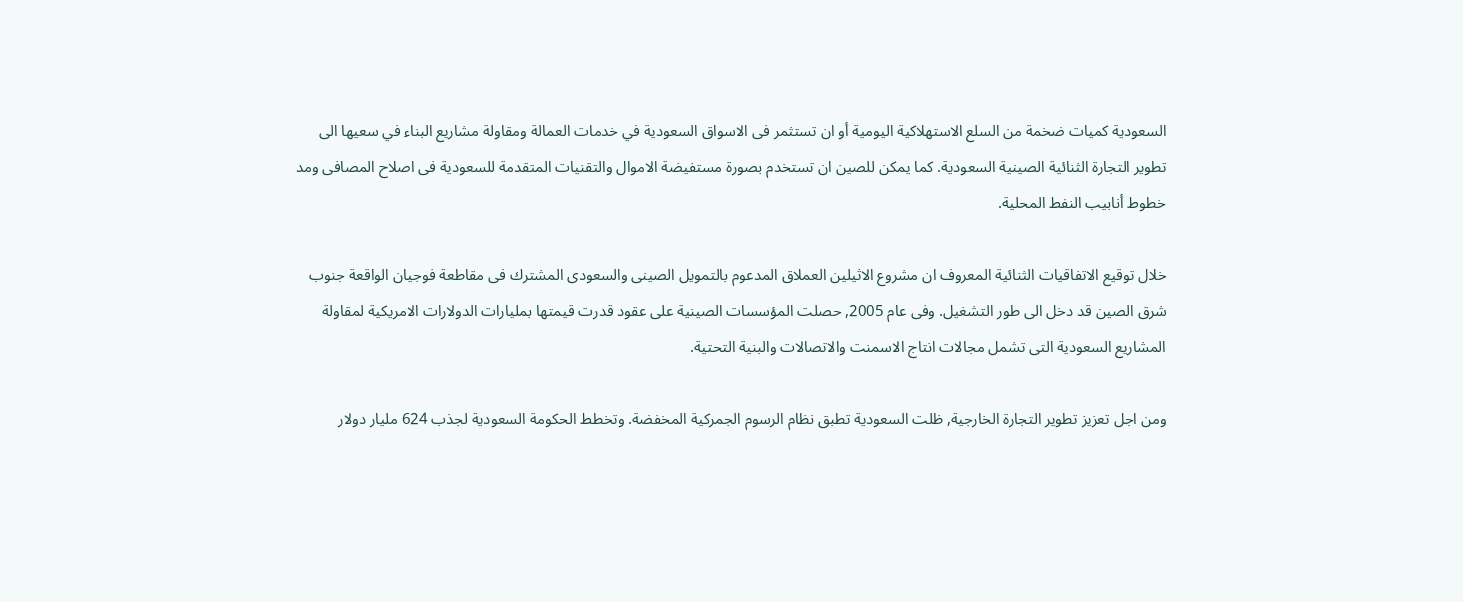السعودية كميات ضخمة من السلع الاستهلاكية اليومية أو ان تستثمر فى الاسواق السعودية في خدمات العمالة ومقاولة مشاريع البناء في سعيها الى تطوير التجارة الثنائية الصينية السعودية. كما يمكن للصين ان تستخدم بصورة مستفيضة الاموال والتقنيات المتقدمة للسعودية فى اصلاح المصافى ومد خطوط أنابيب النفط المحلية.

خلال توقيع الاتفاقيات الثنائية المعروف ان مشروع الاثيلين العملاق المدعوم بالتمويل الصينى والسعودى المشترك فى مقاطعة فوجيان الواقعة جنوب شرق الصين قد دخل الى طور التشغيل. وفى عام 2005, حصلت المؤسسات الصينية على عقود قدرت قيمتها بمليارات الدولارات الامريكية لمقاولة المشاريع السعودية التى تشمل مجالات انتاج الاسمنت والاتصالات والبنية التحتية.

ومن اجل تعزيز تطوير التجارة الخارجية, ظلت السعودية تطبق نظام الرسوم الجمركية المخفضة. وتخطط الحكومة السعودية لجذب 624 مليار دولار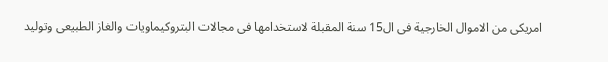امريكى من الاموال الخارجية فى ال15 سنة المقبلة لاستخدامها فى مجالات البتروكيماويات والغاز الطبيعى وتوليد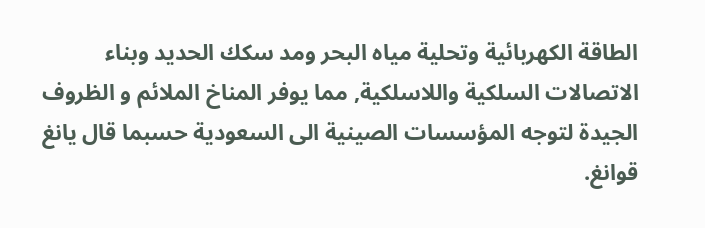الطاقة الكهربائية وتحلية مياه البحر ومد سكك الحديد وبناء الاتصالات السلكية واللاسلكية, مما يوفر المناخ الملائم و الظروف الجيدة لتوجه المؤسسات الصينية الى السعودية حسبما قال يانغ قوانغ.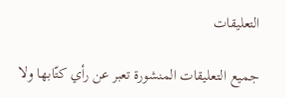التعليقات

جميع التعليقات المنشورة تعبر عن رأي كتّابها ولا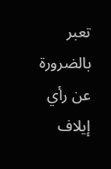تعبر بالضرورة عن رأي إيلاف